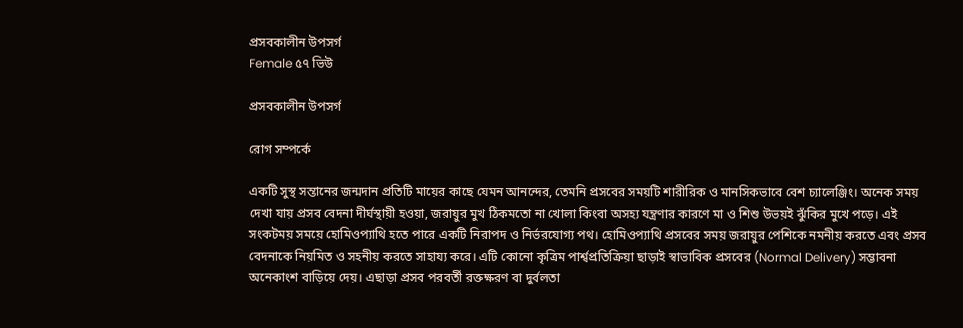প্রসবকালীন উপসর্গ
Female ৫৭ ভিউ

প্রসবকালীন উপসর্গ

রোগ সম্পর্কে

একটি সুস্থ সন্তানের জন্মদান প্রতিটি মায়ের কাছে যেমন আনন্দের, তেমনি প্রসবের সময়টি শারীরিক ও মানসিকভাবে বেশ চ্যালেঞ্জিং। অনেক সময় দেখা যায় প্রসব বেদনা দীর্ঘস্থায়ী হওয়া, জরায়ুর মুখ ঠিকমতো না খোলা কিংবা অসহ্য যন্ত্রণার কারণে মা ও শিশু উভয়ই ঝুঁকির মুখে পড়ে। এই সংকটময় সময়ে হোমিওপ্যাথি হতে পারে একটি নিরাপদ ও নির্ভরযোগ্য পথ। হোমিওপ্যাথি প্রসবের সময় জরায়ুর পেশিকে নমনীয় করতে এবং প্রসব বেদনাকে নিয়মিত ও সহনীয় করতে সাহায্য করে। এটি কোনো কৃত্রিম পার্শ্বপ্রতিক্রিয়া ছাড়াই স্বাভাবিক প্রসবের (Normal Delivery) সম্ভাবনা অনেকাংশ বাড়িয়ে দেয়। এছাড়া প্রসব পরবর্তী রক্তক্ষরণ বা দুর্বলতা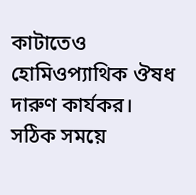কাটাতেও হোমিওপ্যাথিক ঔষধ দারুণ কার্যকর। সঠিক সময়ে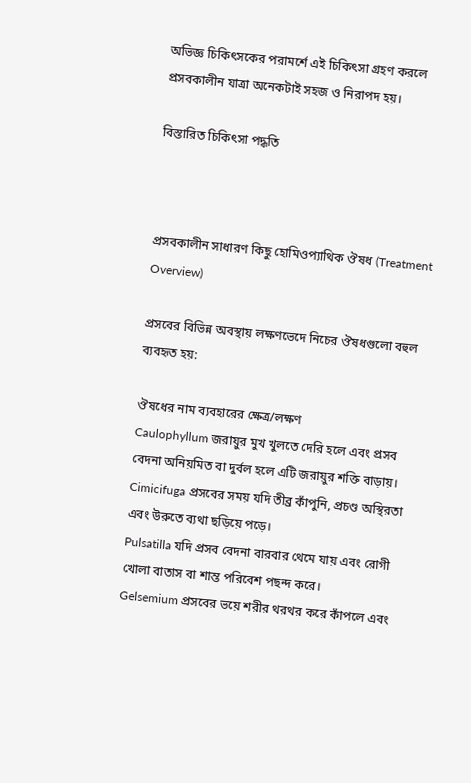অভিজ্ঞ চিকিৎসকের পরামর্শে এই চিকিৎসা গ্রহণ করলে প্রসবকালীন যাত্রা অনেকটাই সহজ ও নিরাপদ হয়।

বিস্তারিত চিকিৎসা পদ্ধতি



প্রসবকালীন সাধারণ কিছু হোমিওপ্যাথিক ঔষধ (Treatment Overview)

প্রসবের বিভিন্ন অবস্থায় লক্ষণভেদে নিচের ঔষধগুলো বহুল ব্যবহৃত হয়:

ঔষধের নাম ব্যবহারের ক্ষেত্র/লক্ষণ
Caulophyllum জরায়ুর মুখ খুলতে দেরি হলে এবং প্রসব বেদনা অনিয়মিত বা দুর্বল হলে এটি জরায়ুর শক্তি বাড়ায়।
Cimicifuga প্রসবের সময় যদি তীব্র কাঁপুনি, প্রচণ্ড অস্থিরতা এবং উরুতে ব্যথা ছড়িয়ে পড়ে।
Pulsatilla যদি প্রসব বেদনা বারবার থেমে যায় এবং রোগী খোলা বাতাস বা শান্ত পরিবেশ পছন্দ করে।
Gelsemium প্রসবের ভয়ে শরীর থরথর করে কাঁপলে এবং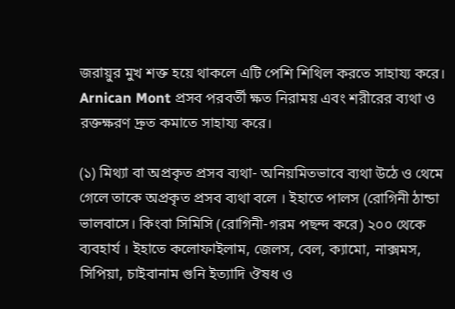জরায়ুর মুখ শক্ত হয়ে থাকলে এটি পেশি শিথিল করতে সাহায্য করে।
Arnican Mont প্রসব পরবর্তী ক্ষত নিরাময় এবং শরীরের ব্যথা ও রক্তক্ষরণ দ্রুত কমাতে সাহায্য করে।

(১) মিথ্যা বা অপ্রকৃত প্রসব ব্যথা- অনিয়মিতভাবে ব্যথা উঠে ও থেমে গেলে তাকে অপ্রকৃত প্রসব ব্যথা বলে । ইহাতে পালস (রোগিনী ঠান্ডা ভালবাসে। কিংবা সিমিসি (রোগিনী-গরম পছন্দ করে) ২০০ থেকে ব্যবহার্য । ইহাতে কলোফাইলাম, জেলস, বেল, ক্যামো, নাক্সমস, সিপিয়া, চাইবানাম গুনি ইত্যাদি ঔষধ ও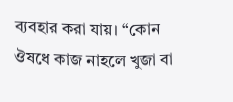ব্যবহার করা যায়। “কোন ঔষধে কাজ নাহলে খুজা বা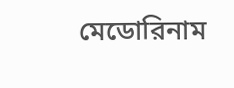মেডোরিনাম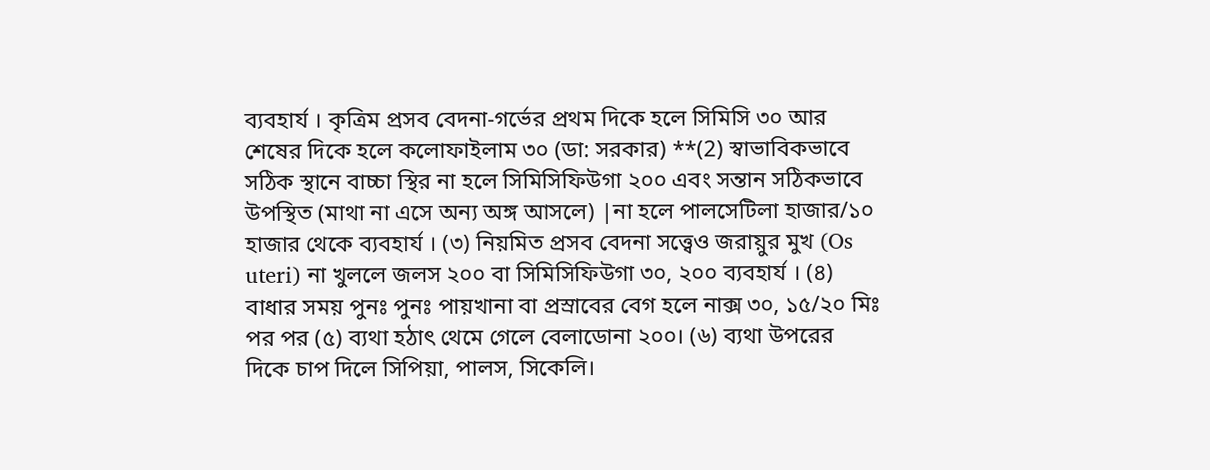ব্যবহার্য । কৃত্রিম প্রসব বেদনা-গর্ভের প্রথম দিকে হলে সিমিসি ৩০ আর শেষের দিকে হলে কলোফাইলাম ৩০ (ডা: সরকার) **(2) স্বাভাবিকভাবে সঠিক স্থানে বাচ্চা স্থির না হলে সিমিসিফিউগা ২০০ এবং সন্তান সঠিকভাবে উপস্থিত (মাথা না এসে অন্য অঙ্গ আসলে) |না হলে পালসেটিলা হাজার/১০ হাজার থেকে ব্যবহার্য । (৩) নিয়মিত প্রসব বেদনা সত্ত্বেও জরায়ুর মুখ (Os uteri) না খুললে জলস ২০০ বা সিমিসিফিউগা ৩০, ২০০ ব্যবহার্য । (৪) বাধার সময় পুনঃ পুনঃ পায়খানা বা প্রস্রাবের বেগ হলে নাক্স ৩০, ১৫/২০ মিঃ পর পর (৫) ব্যথা হঠাৎ থেমে গেলে বেলাডোনা ২০০। (৬) ব্যথা উপরের দিকে চাপ দিলে সিপিয়া, পালস, সিকেলি।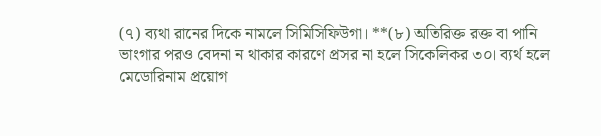(৭) ব্যথা রানের দিকে নামলে সিমিসিফিউগা। **(৮) অতিরিক্ত রক্ত বা পানি ভাংগার পরও বেদনা ন থাকার কারণে প্রসর না হলে সিকেলিকর ৩০। ব্যর্থ হলে মেডোরিনাম প্রয়োগ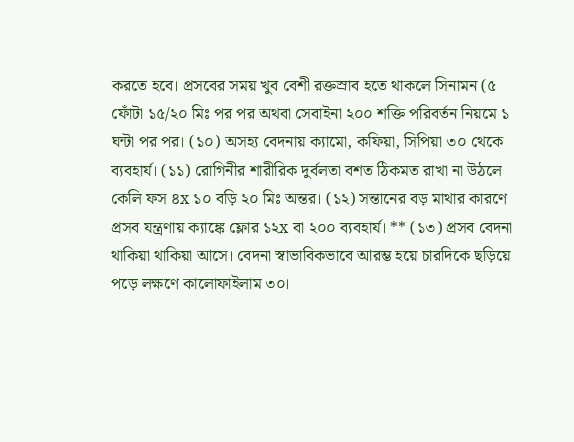করতে হবে। প্রসবের সময় খুব বেশী রক্তস্রাব হতে থাকলে সিনামন (৫ ফোঁটা ১৫/২০ মিঃ পর পর অথবা সেবাইনা ২০০ শক্তি পরিবর্তন নিয়মে ১ ঘন্টা পর পর। (১০) অসহ্য বেদনায় ক্যামো, কফিয়া, সিপিয়া ৩০ থেকে ব্যবহার্য। (১১) রোগিনীর শারীরিক দুর্বলতা বশত ঠিকমত রাখা না উঠলে কেলি ফস ৪x ১০ বড়ি ২০ মিঃ অন্তর। (১২) সন্তানের বড় মাথার কারণে প্রসব যন্ত্রণায় ক্যাঙ্কে ফ্লোর ১২x বা ২০০ ব্যবহার্য। ** (১৩) প্রসব বেদনা থাকিয়া থাকিয়া আসে। বেদনা স্বাভাবিকভাবে আরম্ভ হয়ে চারদিকে ছড়িয়ে পড়ে লক্ষণে কালোফাইলাম ৩০।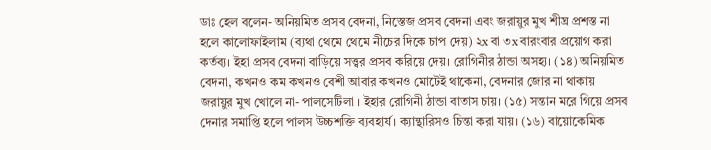ডাঃ হেল বলেন- অনিয়মিত প্রসব বেদনা, নিস্তেজ প্রসব বেদনা এবং জরায়ুর মুখ শীঘ্র প্রশস্ত না হলে কালোফাইলাম (ব্যথা থেমে থেমে নীচের দিকে চাপ দেয়) ২x বা ৩x বারংবার প্রয়োগ করা কর্তব্য। ইহা প্রসব বেদনা বাড়িয়ে সত্ত্বর প্রসব করিয়ে দেয়। রোগিনীর ঠান্ডা অসহ্য। (১৪) অনিয়মিত বেদনা, কখনও কম কখনও বেশী আবার কখনও মোটেই থাকেনা, বেদনার জোর না থাকায় জরায়ুর মুখ খোলে না- পালসেটিলা । ইহার রোগিনী ঠান্ডা বাতাস চায়। (১৫) সন্তান মরে গিয়ে প্রসব দেনার সমাপ্তি হলে পালস উচ্চশক্তি ব্যবহার্য। ক্যান্থারিসও চিন্তা করা যায়। (১৬) বায়োকেমিক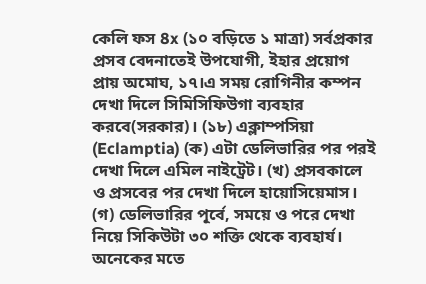কেলি ফস 8x (১০ বড়িতে ১ মাত্রা) সর্বপ্রকার প্রসব বেদনাতেই উপযোগী, ইহার প্রয়োগ প্রায় অমোঘ, ১৭।এ সময় রোগিনীর কম্পন দেখা দিলে সিমিসিফিউগা ব্যবহার করবে(সরকার)। (১৮) এক্লাম্পসিয়া (Eclamptia) (ক) এটা ডেলিভারির পর পরই দেখা দিলে এমিল নাইট্রেট। (খ) প্রসবকালে ও প্রসবের পর দেখা দিলে হায়োসিয়েমাস। (গ) ডেলিভারির পূর্বে, সময়ে ও পরে দেখা নিয়ে সিকিউটা ৩০ শক্তি থেকে ব্যবহার্য। অনেকের মতে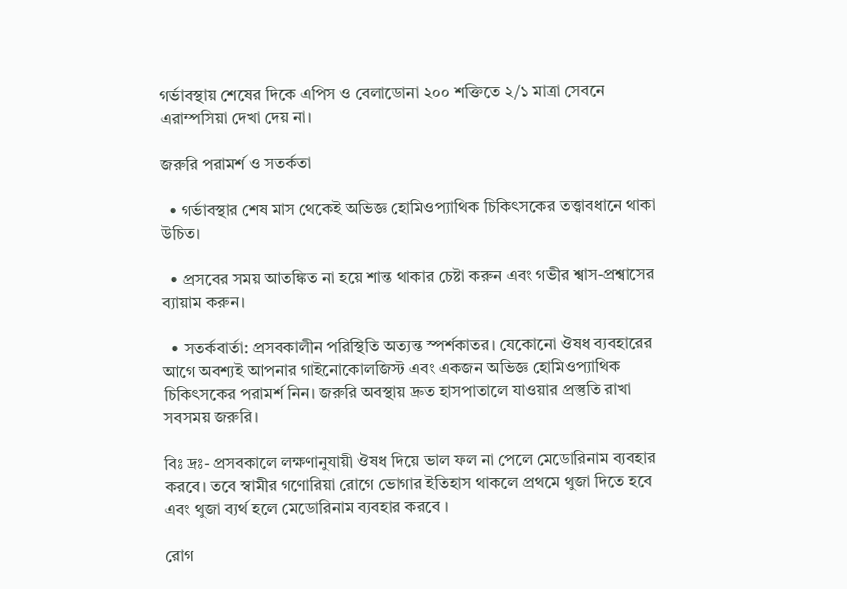গর্ভাবস্থায় শেষের দিকে এপিস ও বেলাডোনা ২০০ শক্তিতে ২/১ মাত্রা সেবনে এরাম্পসিয়া দেখা দেয় না।

জরুরি পরামর্শ ও সতর্কতা

  • গর্ভাবস্থার শেষ মাস থেকেই অভিজ্ঞ হোমিওপ্যাথিক চিকিৎসকের তত্ত্বাবধানে থাকা উচিত।

  • প্রসবের সময় আতঙ্কিত না হয়ে শান্ত থাকার চেষ্টা করুন এবং গভীর শ্বাস-প্রশ্বাসের ব্যায়াম করুন।

  • সতর্কবার্তা: প্রসবকালীন পরিস্থিতি অত্যন্ত স্পর্শকাতর। যেকোনো ঔষধ ব্যবহারের আগে অবশ্যই আপনার গাইনোকোলজিস্ট এবং একজন অভিজ্ঞ হোমিওপ্যাথিক চিকিৎসকের পরামর্শ নিন। জরুরি অবস্থায় দ্রুত হাসপাতালে যাওয়ার প্রস্তুতি রাখা সবসময় জরুরি।

বিঃ দ্রঃ- প্রসবকালে লক্ষণানুযায়ী ঔষধ দিয়ে ভাল ফল না পেলে মেডোরিনাম ব্যবহার করবে। তবে স্বামীর গণোরিয়া রোগে ভোগার ইতিহাস থাকলে প্রথমে থুজা দিতে হবে এবং থুজা ব্যর্থ হলে মেডোরিনাম ব্যবহার করবে ।

রোগ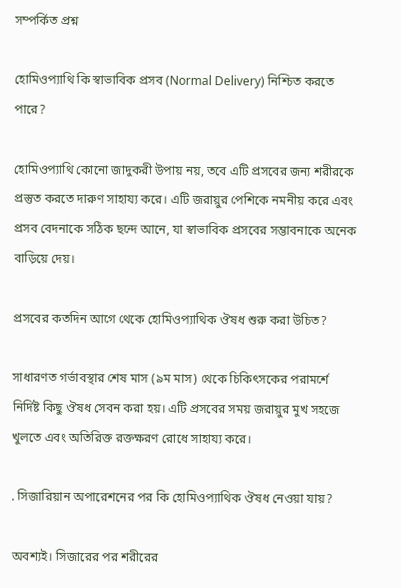সম্পর্কিত প্রশ্ন

হোমিওপ্যাথি কি স্বাভাবিক প্রসব (Normal Delivery) নিশ্চিত করতে পারে?

হোমিওপ্যাথি কোনো জাদুকরী উপায় নয়, তবে এটি প্রসবের জন্য শরীরকে প্রস্তুত করতে দারুণ সাহায্য করে। এটি জরায়ুর পেশিকে নমনীয় করে এবং প্রসব বেদনাকে সঠিক ছন্দে আনে, যা স্বাভাবিক প্রসবের সম্ভাবনাকে অনেক বাড়িয়ে দেয়।

প্রসবের কতদিন আগে থেকে হোমিওপ্যাথিক ঔষধ শুরু করা উচিত?

সাধারণত গর্ভাবস্থার শেষ মাস (৯ম মাস) থেকে চিকিৎসকের পরামর্শে নির্দিষ্ট কিছু ঔষধ সেবন করা হয়। এটি প্রসবের সময় জরায়ুর মুখ সহজে খুলতে এবং অতিরিক্ত রক্তক্ষরণ রোধে সাহায্য করে।

. সিজারিয়ান অপারেশনের পর কি হোমিওপ্যাথিক ঔষধ নেওয়া যায়?

অবশ্যই। সিজারের পর শরীরের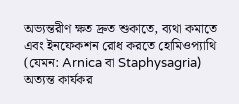অভ্যন্তরীণ ক্ষত দ্রুত শুকাতে, ব্যথা কমাতে এবং ইনফেকশন রোধ করতে হোমিওপ্যাথি (যেমন: Arnica বা Staphysagria) অত্যন্ত কার্যকর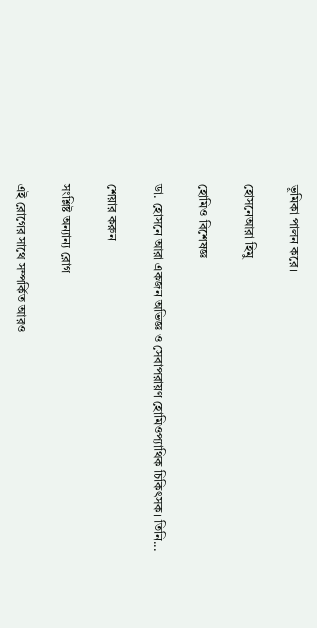ভূমিকা পালন করে।

হোসনেআরা হিমু

হোমিও বিশেষজ্ঞ

ডা. হোসনে আরা একজন অভিজ্ঞ ও সেবাপরায়ণ হোমিওপ্যাথিক চিকিৎসক। তিনি...

শেয়ার করুন

সংশ্লিষ্ট অন্যান্য রোগ

এই রোগের সাথে সম্পর্কিত আরও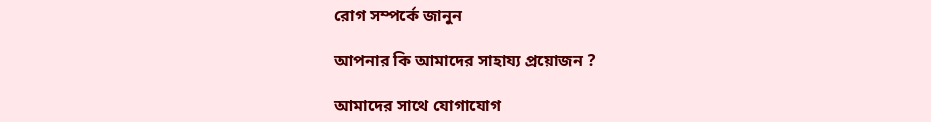রোগ সম্পর্কে জানুন

আপনার কি আমাদের সাহায্য প্রয়োজন ?

আমাদের সাথে যোগাযোগ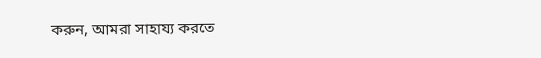করুন, আমরা সাহায্য করতে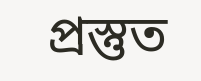প্রস্তুত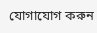যোগাযোগ করুন